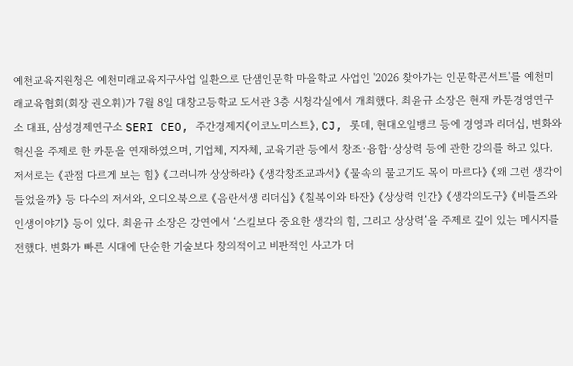예천교육지원청은 예천미래교육지구사업 일환으로 단샘인문학 마을학교 사업인 '2026 찾아가는 인문학콘서트'를 예천미래교육협회(회장 권오휘)가 7월 8일 대창고등학교 도서관 3층 시청각실에서 개최했다. 최윤규 소장은 현재 카툰경영연구소 대표, 삼성경제연구소 SERI CEO, 주간경제지《이코노미스트》, CJ, 롯데, 현대오일뱅크 등에 경영과 리더십, 변화와 혁신을 주제로 한 카툰을 연재하였으며, 기업체, 지자체, 교육기관 등에서 창조·융합·상상력 등에 관한 강의를 하고 있다.
저서로는 《관점 다르게 보는 힘》 《그러니까 상상하라》 《생각창조교과서》 《물속의 물고기도 목이 마르다》 《왜 그런 생각이 들었을까》 등 다수의 저서와, 오디오북으로 《음란서생 리더십》 《칠복이와 타잔》 《상상력 인간》 《생각의도구》 《비틀즈와 인생이야기》 등이 있다. 최윤규 소장은 강연에서 ‘스킬보다 중요한 생각의 힘, 그리고 상상력’을 주제로 깊이 있는 메시지를 전했다. 변화가 빠른 시대에 단순한 기술보다 창의적이고 비판적인 사고가 더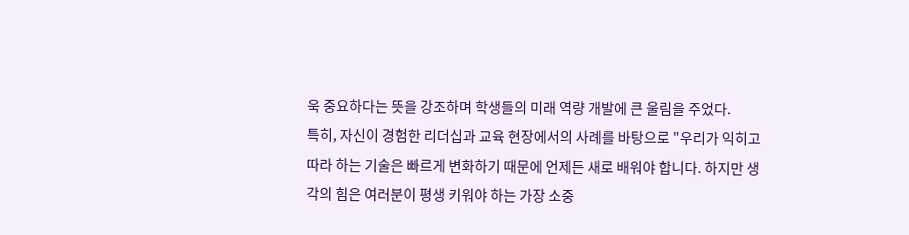욱 중요하다는 뜻을 강조하며 학생들의 미래 역량 개발에 큰 울림을 주었다.
특히, 자신이 경험한 리더십과 교육 현장에서의 사례를 바탕으로 "우리가 익히고 따라 하는 기술은 빠르게 변화하기 때문에 언제든 새로 배워야 합니다. 하지만 생각의 힘은 여러분이 평생 키워야 하는 가장 소중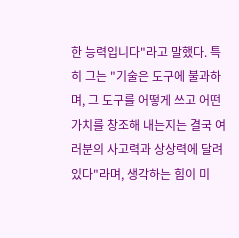한 능력입니다"라고 말했다. 특히 그는 "기술은 도구에 불과하며, 그 도구를 어떻게 쓰고 어떤 가치를 창조해 내는지는 결국 여러분의 사고력과 상상력에 달려 있다"라며, 생각하는 힘이 미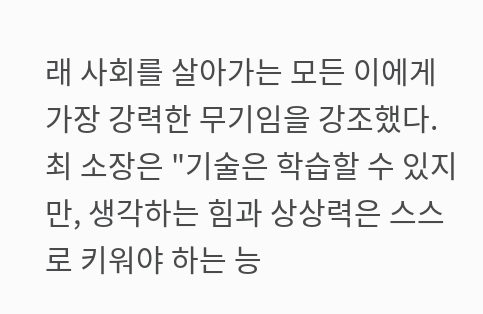래 사회를 살아가는 모든 이에게 가장 강력한 무기임을 강조했다.
최 소장은 "기술은 학습할 수 있지만, 생각하는 힘과 상상력은 스스로 키워야 하는 능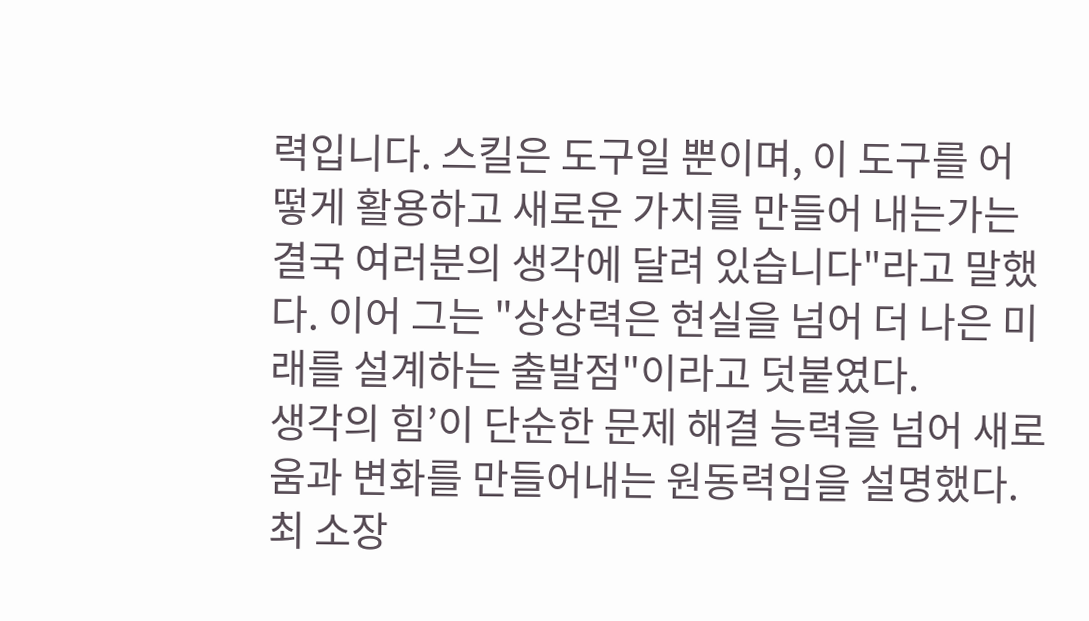력입니다. 스킬은 도구일 뿐이며, 이 도구를 어떻게 활용하고 새로운 가치를 만들어 내는가는 결국 여러분의 생각에 달려 있습니다"라고 말했다. 이어 그는 "상상력은 현실을 넘어 더 나은 미래를 설계하는 출발점"이라고 덧붙였다.
생각의 힘’이 단순한 문제 해결 능력을 넘어 새로움과 변화를 만들어내는 원동력임을 설명했다. 최 소장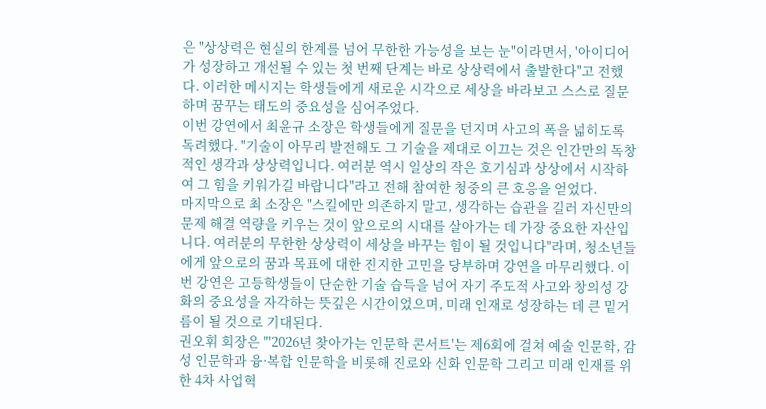은 "상상력은 현실의 한계를 넘어 무한한 가능성을 보는 눈"이라면서, '아이디어가 성장하고 개선될 수 있는 첫 번째 단계는 바로 상상력에서 출발한다"고 전했다. 이러한 메시지는 학생들에게 새로운 시각으로 세상을 바라보고 스스로 질문하며 꿈꾸는 태도의 중요성을 심어주었다.
이번 강연에서 최윤규 소장은 학생들에게 질문을 던지며 사고의 폭을 넓히도록 독려했다. "기술이 아무리 발전해도 그 기술을 제대로 이끄는 것은 인간만의 독창적인 생각과 상상력입니다. 여러분 역시 일상의 작은 호기심과 상상에서 시작하여 그 힘을 키워가길 바랍니다"라고 전해 참여한 청중의 큰 호응을 얻었다.
마지막으로 최 소장은 "스킬에만 의존하지 말고, 생각하는 습관을 길러 자신만의 문제 해결 역량을 키우는 것이 앞으로의 시대를 살아가는 데 가장 중요한 자산입니다. 여러분의 무한한 상상력이 세상을 바꾸는 힘이 될 것입니다"라며, 청소년들에게 앞으로의 꿈과 목표에 대한 진지한 고민을 당부하며 강연을 마무리했다. 이번 강연은 고등학생들이 단순한 기술 습득을 넘어 자기 주도적 사고와 창의성 강화의 중요성을 자각하는 뜻깊은 시간이었으며, 미래 인재로 성장하는 데 큰 밑거름이 될 것으로 기대된다.
권오휘 회장은 "'2026년 찾아가는 인문학 콘서트'는 제6회에 걸쳐 예술 인문학, 감성 인문학과 융·복합 인문학을 비롯해 진로와 신화 인문학 그리고 미래 인재를 위한 4차 사업혁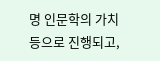명 인문학의 가치 등으로 진행되고,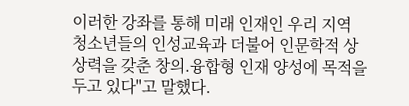이러한 강좌를 통해 미래 인재인 우리 지역 청소년들의 인성교육과 더불어 인문학적 상상력을 갖춘 창의.융합형 인재 양성에 목적을 두고 있다"고 말했다.